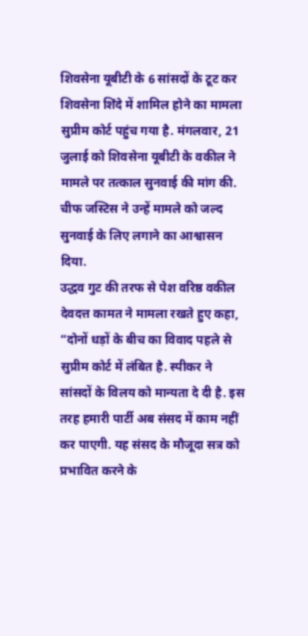शिवसेना यूबीटी के 6 सांसदों के टूट कर शिवसेना शिंदे में शामिल होने का मामला सुप्रीम कोर्ट पहुंच गया है. मंगलवार, 21 जुलाई को शिवसेना यूबीटी के वकील ने मामले पर तत्काल सुनवाई की मांग की. चीफ जस्टिस ने उन्हें मामले को जल्द सुनवाई के लिए लगाने का आश्वासन दिया.
उद्धव गुट की तरफ से पेश वरिष्ठ वकील देवदत्त कामत ने मामला रखते हुए कहा, “दोनों धड़ों के बीच का विवाद पहले से सुप्रीम कोर्ट में लंबित है. स्पीकर ने सांसदों के विलय को मान्यता दे दी है. इस तरह हमारी पार्टी अब संसद में काम नहीं कर पाएगी. यह संसद के मौजूदा सत्र को प्रभावित करने के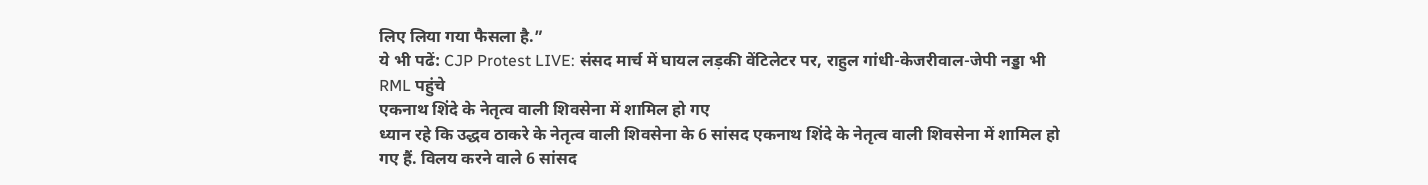लिए लिया गया फैसला है.”
ये भी पढें: CJP Protest LIVE: संसद मार्च में घायल लड़की वेंटिलेटर पर, राहुल गांधी-केजरीवाल-जेपी नड्डा भी RML पहुंचे
एकनाथ शिंदे के नेतृत्व वाली शिवसेना में शामिल हो गए
ध्यान रहे कि उद्धव ठाकरे के नेतृत्व वाली शिवसेना के 6 सांसद एकनाथ शिंदे के नेतृत्व वाली शिवसेना में शामिल हो गए हैं. विलय करने वाले 6 सांसद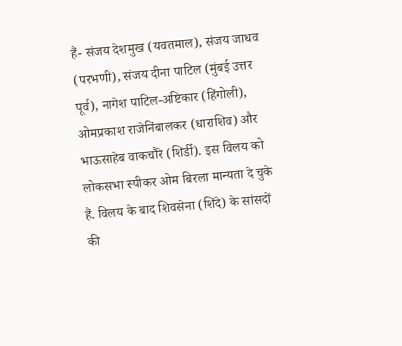हैं- संजय देशमुख (यवतमाल), संजय जाधव (परभणी), संजय दीना पाटिल (मुंबई उत्तर पूर्व), नागेश पाटिल-अष्टिकार (हिंगोली), ओमप्रकाश राजेनिंबालकर (धाराशिव) और भाऊसाहेब वाकचौरे (शिर्डी). इस विलय को लोकसभा स्पीकर ओम बिरला मान्यता दे चुके हैं. विलय के बाद शिवसेना (शिंदे) के सांसदों की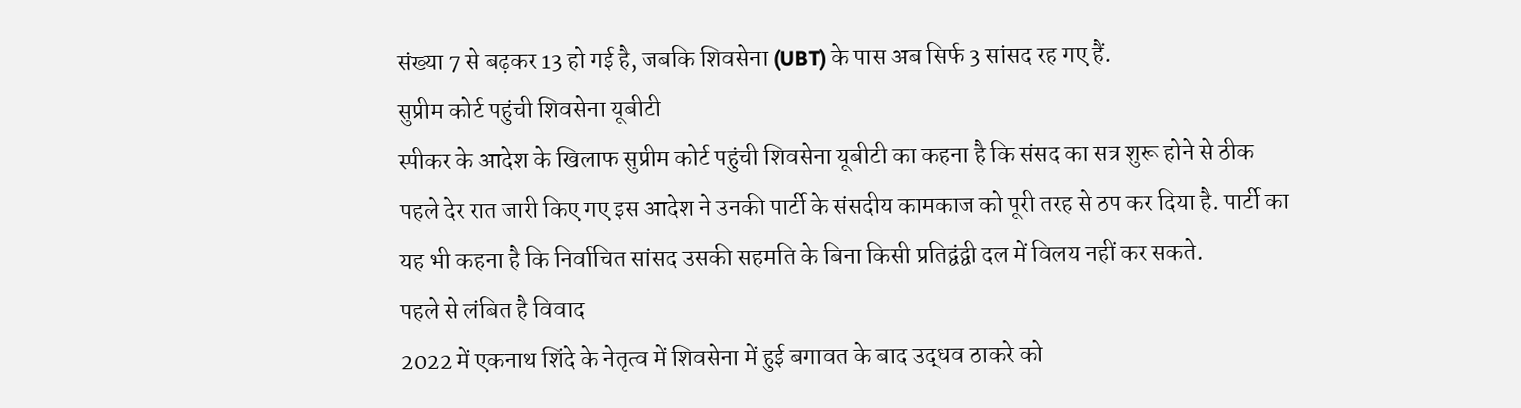संख्या 7 से बढ़कर 13 हो गई है, जबकि शिवसेना (UBT) के पास अब सिर्फ 3 सांसद रह गए हैं.
सुप्रीम कोर्ट पहुंची शिवसेना यूबीटी
स्पीकर के आदेश के खिलाफ सुप्रीम कोर्ट पहुंची शिवसेना यूबीटी का कहना है कि संसद का सत्र शुरू होने से ठीक पहले देर रात जारी किए गए इस आदेश ने उनकी पार्टी के संसदीय कामकाज को पूरी तरह से ठप कर दिया है. पार्टी का यह भी कहना है कि निर्वाचित सांसद उसकी सहमति के बिना किसी प्रतिद्वंद्वी दल में विलय नहीं कर सकते.
पहले से लंबित है विवाद
2022 में एकनाथ शिंदे के नेतृत्व में शिवसेना में हुई बगावत के बाद उद्धव ठाकरे को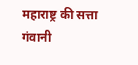महाराष्ट्र की सत्ता गंवानी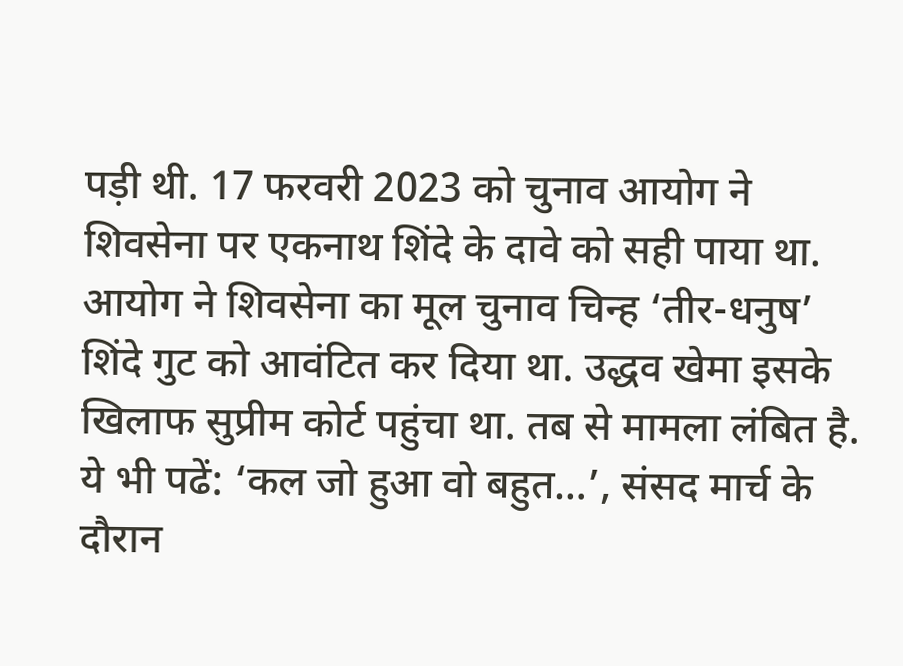पड़ी थी. 17 फरवरी 2023 को चुनाव आयोग ने शिवसेना पर एकनाथ शिंदे के दावे को सही पाया था. आयोग ने शिवसेना का मूल चुनाव चिन्ह ‘तीर-धनुष’ शिंदे गुट को आवंटित कर दिया था. उद्धव खेमा इसके खिलाफ सुप्रीम कोर्ट पहुंचा था. तब से मामला लंबित है.
ये भी पढें: ‘कल जो हुआ वो बहुत…’, संसद मार्च के दौरान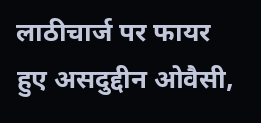लाठीचार्ज पर फायर हुए असदुद्दीन ओवैसी,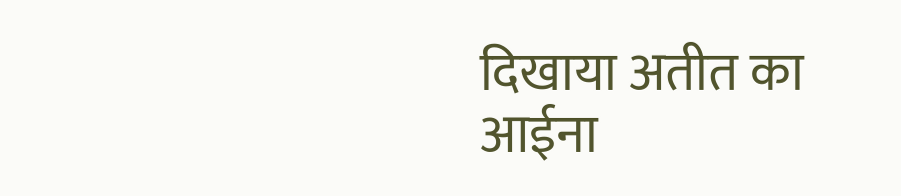दिखाया अतीत का आईना